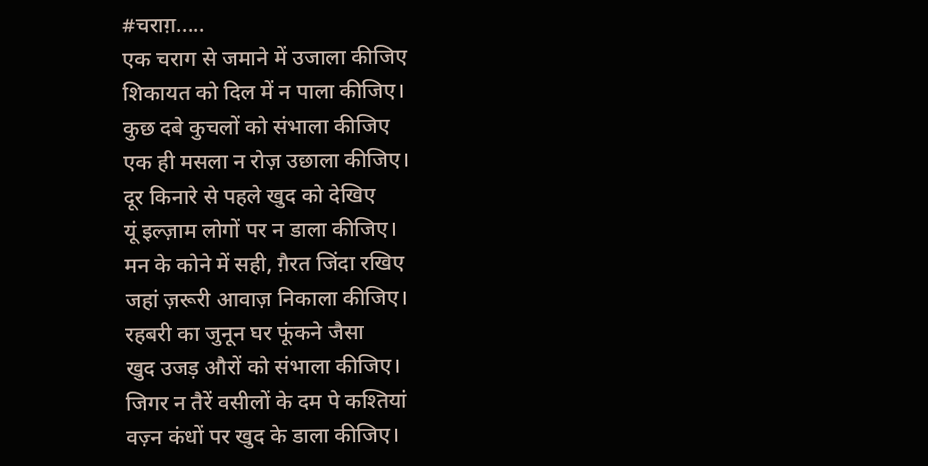#चराग़.....
एक चराग से जमाने में उजाला कीजिए
शिकायत को दिल में न पाला कीजिए।
कुछ दबे कुचलों को संभाला कीजिए
एक ही मसला न रोज़ उछाला कीजिए।
दूर किनारे से पहले खुद को देखिए
यूं इल्ज़ाम लोगों पर न डाला कीजिए।
मन के कोने में सही, ग़ैरत जिंदा रखिए
जहां ज़रूरी आवाज़ निकाला कीजिए।
रहबरी का जुनून घर फूंकने जैसा
खुद उजड़ औरों को संभाला कीजिए।
जिगर न तैरें वसीलों के दम पे कश्तियां
वज़्न कंधों पर खुद के डाला कीजिए।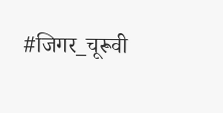#जिगर_चूरूवी